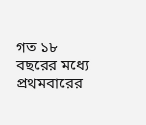গত ১৮ বছরের মধ্যে প্রথমবারের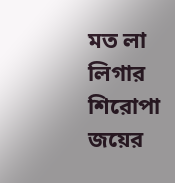মত লা লিগার শিরোপা জয়ের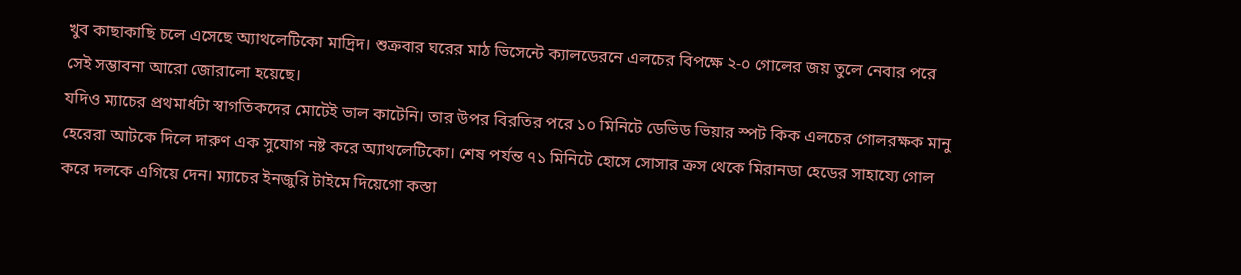খুব কাছাকাছি চলে এসেছে অ্যাথলেটিকো মাদ্রিদ। শুক্রবার ঘরের মাঠ ভিসেন্টে ক্যালডেরনে এলচের বিপক্ষে ২-০ গোলের জয় তুলে নেবার পরে সেই সম্ভাবনা আরো জোরালো হয়েছে।
যদিও ম্যাচের প্রথমার্ধটা স্বাগতিকদের মোটেই ভাল কাটেনি। তার উপর বিরতির পরে ১০ মিনিটে ডেভিড ভিয়ার স্পট কিক এলচের গোলরক্ষক মানু হেরেরা আটকে দিলে দারুণ এক সুযোগ নষ্ট করে অ্যাথলেটিকো। শেষ পর্যন্ত ৭১ মিনিটে হোসে সোসার ক্রস থেকে মিরানডা হেডের সাহায্যে গোল করে দলকে এগিয়ে দেন। ম্যাচের ইনজুরি টাইমে দিয়েগো কস্তা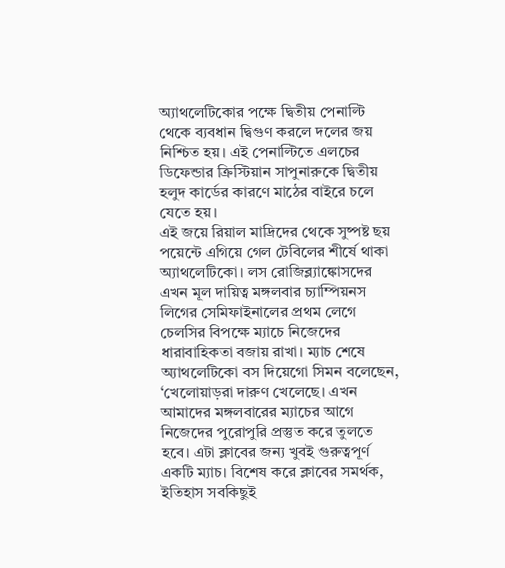অ্যাথলেটিকোর পক্ষে দ্বিতীয় পেনাল্টি থেকে ব্যবধান দ্বিগুণ করলে দলের জয় নিশ্চিত হয়। এই পেনাল্টিতে এলচের ডিফেন্ডার ক্রিস্টিয়ান সাপুনারুকে দ্বিতীয় হলুদ কার্ডের কারণে মাঠের বাইরে চলে যেতে হয়।
এই জয়ে রিয়াল মাদ্রিদের থেকে সুষ্পষ্ট ছয় পয়েন্টে এগিয়ে গেল টেবিলের শীর্ষে থাকা অ্যাথলেটিকো। লস রোজিব্ল্যাঙ্কোসদের এখন মূল দায়িত্ব মঙ্গলবার চ্যাম্পিয়নস লিগের সেমিফাইনালের প্রথম লেগে চেলসির বিপক্ষে ম্যাচে নিজেদের ধারাবাহিকতা বজায় রাখা। ম্যাচ শেষে অ্যাথলেটিকো বস দিয়েগো সিমন বলেছেন, ‘খেলোয়াড়রা দারুণ খেলেছে। এখন আমাদের মঙ্গলবারের ম্যাচের আগে নিজেদের পুরোপুরি প্রস্তুত করে তুলতে হবে। এটা ক্লাবের জন্য খুবই গুরুত্বপূর্ণ একটি ম্যাচ। বিশেষ করে ক্লাবের সমর্থক, ইতিহাস সবকিছুই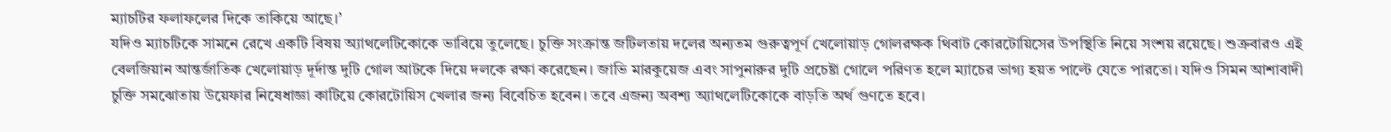ম্যাচটির ফলাফলের দিকে তাকিয়ে আছে।’
যদিও ম্যাচটিকে সামনে রেখে একটি বিষয় অ্যাথলেটিকোকে ভাবিয়ে তুলেছে। চুক্তি সংক্রান্ত জটিলতায় দলের অন্যতম গুরুত্বপূর্ণ খেলোয়াড় গোলরক্ষক থিবাট কোরটোয়িসের উপস্থিতি নিয়ে সংশয় রয়েছে। শুক্রবারও এই বেলজিয়ান আন্তর্জাতিক খেলোয়াড় দূর্দান্ত দুটি গোল আটকে দিয়ে দলকে রক্ষা করেছেন। জাভি মারকুয়েজ এবং সাপুনারুর দুটি প্রচেষ্টা গোলে পরিণত হলে ম্যাচের ভাগ্য হয়ত পাল্টে যেতে পারতো। যদিও সিমন আশাবাদী চুক্তি সমঝোতায় উয়েফার নিষেধাজ্ঞা কাটিয়ে কোরটোয়িস খেলার জন্য বিবেচিত হবেন। তবে এজন্য অবশ্য অ্যাথলেটিকোকে বাড়তি অর্থ গুণতে হবে।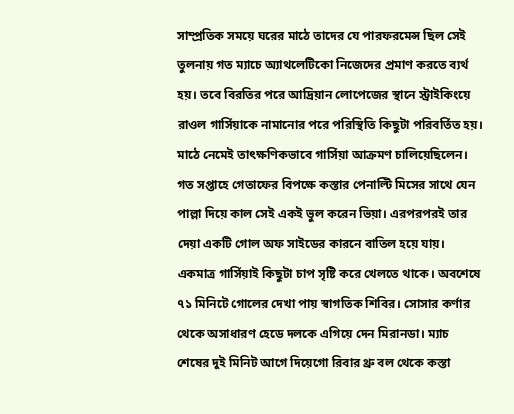সাম্প্রতিক সময়ে ঘরের মাঠে তাদের যে পারফরমেন্স ছিল সেই তুলনায় গত ম্যাচে অ্যাথলেটিকো নিজেদের প্রমাণ করতে ব্যর্থ হয়। তবে বিরতির পরে আদ্রিয়ান লোপেজের স্থানে স্ট্রাইকিংয়ে রাওল গার্সিয়াকে নামানোর পরে পরিস্থিতি কিছুটা পরিবর্তিত হয়। মাঠে নেমেই তাৎক্ষণিকভাবে গার্সিয়া আক্রমণ চালিয়েছিলেন। গত সপ্তাহে গেতাফের বিপক্ষে কস্তার পেনাল্টি মিসের সাথে যেন পাল্লা দিয়ে কাল সেই একই ভুল করেন ভিয়া। এরপরপরই তার দেয়া একটি গোল অফ সাইডের কারনে বাতিল হয়ে যায়। একমাত্র গার্সিয়াই কিছুটা চাপ সৃষ্টি করে খেলতে থাকে। অবশেষে ৭১ মিনিটে গোলের দেখা পায় স্বাগতিক শিবির। সোসার কর্ণার থেকে অসাধারণ হেডে দলকে এগিয়ে দেন মিরানডা। ম্যাচ শেষের দুই মিনিট আগে দিয়েগো রিবার থ্রু বল থেকে কস্তা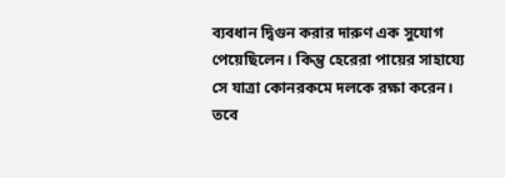ব্যবধান দ্বিগুন করার দারুণ এক সুযোগ পেয়েছিলেন। কিন্তু হেরেরা পায়ের সাহায্যে সে যাত্রা কোনরকমে দলকে রক্ষা করেন। তবে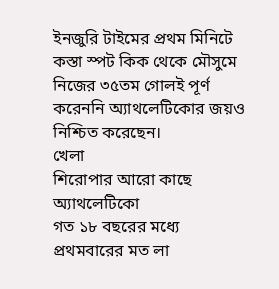ইনজুরি টাইমের প্রথম মিনিটে কস্তা স্পট কিক থেকে মৌসুমে নিজের ৩৫তম গোলই পূর্ণ করেননি অ্যাথলেটিকোর জয়ও নিশ্চিত করেছেন।
খেলা
শিরোপার আরো কাছে অ্যাথলেটিকো
গত ১৮ বছরের মধ্যে প্রথমবারের মত লা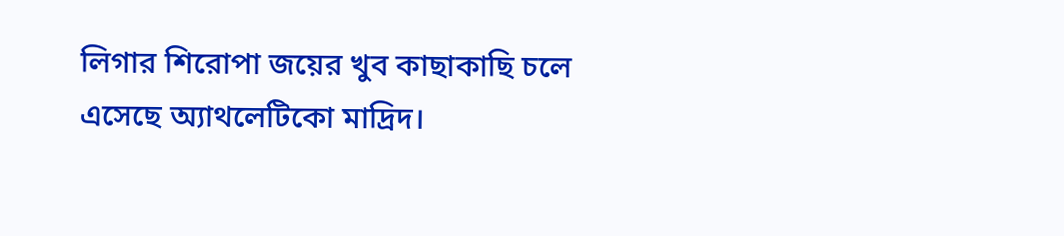লিগার শিরোপা জয়ের খুব কাছাকাছি চলে এসেছে অ্যাথলেটিকো মাদ্রিদ।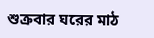শুক্রবার ঘরের মাঠ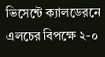ভিসেন্টে ক্যালডেরনে এলচের বিপক্ষে ২-০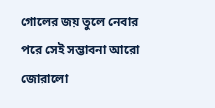গোলের জয় তুলে নেবার পরে সেই সম্ভাবনা আরো জোরালো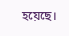হয়েছে।